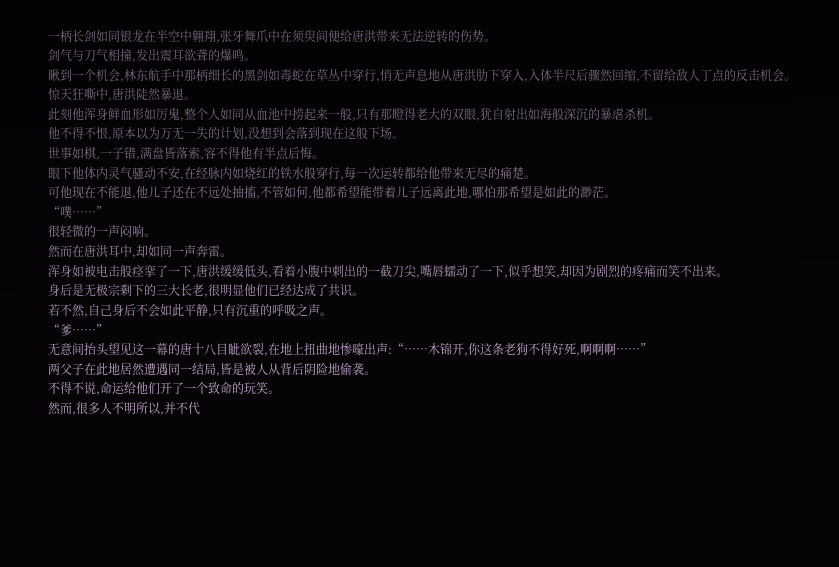一柄长剑如同银龙在半空中翱翔,张牙舞爪中在须臾间便给唐洪带来无法逆转的伤势。
剑气与刀气相撞,发出震耳欲聋的爆鸣。
瞅到一个机会,林东航手中那柄细长的黑剑如毒蛇在草丛中穿行,悄无声息地从唐洪肋下穿入,入体半尺后骤然回缩,不留给敌人丁点的反击机会。
惊天狂嘶中,唐洪陡然暴退。
此刻他浑身鲜血形如厉鬼,整个人如同从血池中捞起来一般,只有那瞪得老大的双眼,犹自射出如海般深沉的暴虐杀机。
他不得不恨,原本以为万无一失的计划,没想到会落到现在这般下场。
世事如棋,一子错,满盘皆落索,容不得他有半点后悔。
眼下他体内灵气骚动不安,在经脉内如烧红的铁水般穿行,每一次运转都给他带来无尽的痛楚。
可他现在不能退,他儿子还在不远处抽搐,不管如何,他都希望能带着儿子远离此地,哪怕那希望是如此的渺茫。
“噗……”
很轻微的一声闷响。
然而在唐洪耳中,却如同一声奔雷。
浑身如被电击般痉挛了一下,唐洪缓缓低头,看着小腹中刺出的一截刀尖,嘴唇蠕动了一下,似乎想笑,却因为剧烈的疼痛而笑不出来。
身后是无极宗剩下的三大长老,很明显他们已经达成了共识。
若不然,自己身后不会如此平静,只有沉重的呼吸之声。
“爹……”
无意间抬头望见这一幕的唐十八目眦欲裂,在地上扭曲地惨嚎出声:“……木锦开,你这条老狗不得好死,啊啊啊……”
两父子在此地居然遭遇同一结局,皆是被人从背后阴险地偷袭。
不得不说,命运给他们开了一个致命的玩笑。
然而,很多人不明所以,并不代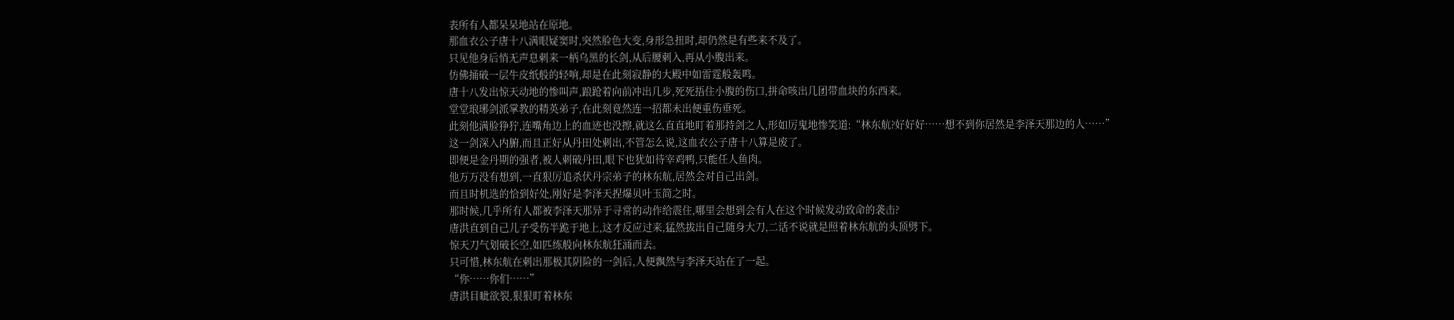表所有人都呆呆地站在原地。
那血衣公子唐十八满眼疑窦时,突然脸色大变,身形急扭时,却仍然是有些来不及了。
只见他身后悄无声息刺来一柄乌黑的长剑,从后腰刺入,再从小腹出来。
仿佛捅破一层牛皮纸般的轻响,却是在此刻寂静的大殿中如雷霆般轰鸣。
唐十八发出惊天动地的惨叫声,踉跄着向前冲出几步,死死捂住小腹的伤口,拼命咳出几团带血块的东西来。
堂堂琅琊剑派掌教的精英弟子,在此刻竟然连一招都未出便重伤垂死。
此刻他满脸狰狞,连嘴角边上的血迹也没擦,就这么直直地盯着那持剑之人,形如厉鬼地惨笑道:“林东航?好好好……想不到你居然是李泽天那边的人……”
这一剑深入内腑,而且正好从丹田处刺出,不管怎么说,这血衣公子唐十八算是废了。
即便是金丹期的强者,被人刺破丹田,眼下也犹如待宰鸡鸭,只能任人鱼肉。
他万万没有想到,一直狠厉追杀伏丹宗弟子的林东航,居然会对自己出剑。
而且时机选的恰到好处,刚好是李泽天捏爆贝叶玉简之时。
那时候,几乎所有人都被李泽天那异于寻常的动作给震住,哪里会想到会有人在这个时候发动致命的袭击?
唐洪直到自己儿子受伤半跪于地上,这才反应过来,猛然拔出自己随身大刀,二话不说就是照着林东航的头顶劈下。
惊天刀气划破长空,如匹练般向林东航狂涌而去。
只可惜,林东航在刺出那极其阴险的一剑后,人便飘然与李泽天站在了一起。
“你……你们……”
唐洪目眦欲裂,狠狠盯着林东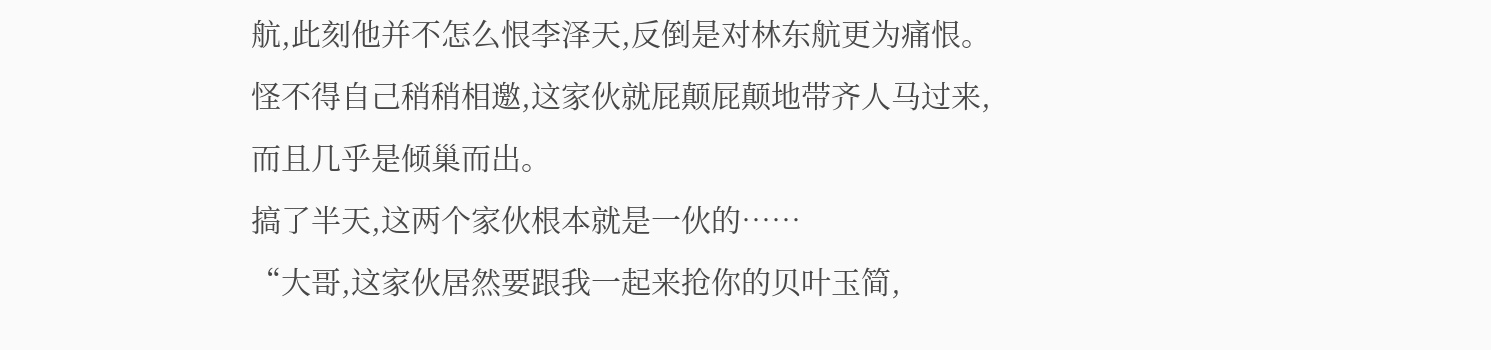航,此刻他并不怎么恨李泽天,反倒是对林东航更为痛恨。
怪不得自己稍稍相邀,这家伙就屁颠屁颠地带齐人马过来,而且几乎是倾巢而出。
搞了半天,这两个家伙根本就是一伙的……
“大哥,这家伙居然要跟我一起来抢你的贝叶玉简,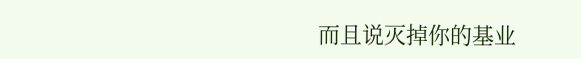而且说灭掉你的基业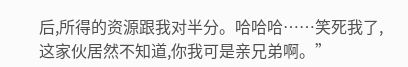后,所得的资源跟我对半分。哈哈哈……笑死我了,这家伙居然不知道,你我可是亲兄弟啊。”